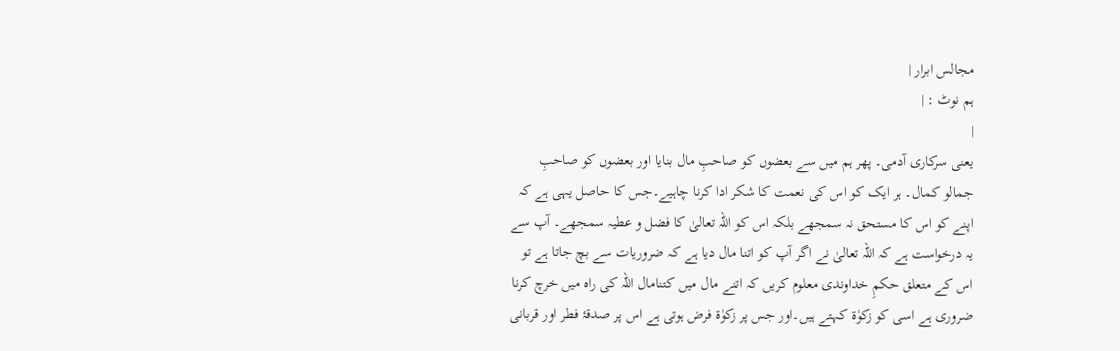مجالس ابرار |
ہم نوٹ : |
|
یعنی سرکاری آدمی۔ پھر ہم میں سے بعضوں کو صاحبِ مال بنایا اور بعضوں کو صاحبِ جمالو کمال۔ ہر ایک کو اس کی نعمت کا شکر ادا کرنا چاہیے۔جس کا حاصل یہی ہے کہ اپنے کو اس کا مستحق نہ سمجھے بلکہ اس کو اللہ تعالیٰ کا فضل و عطیہ سمجھے۔ آپ سے یہ درخواست ہے کہ اللہ تعالیٰ نے اگر آپ کو اتنا مال دیا ہے کہ ضروریات سے بچ جاتا ہے تو اس کے متعلق حکمِ خداوندی معلوم کریں کہ اتنے مال میں کتنامال اللہ کی راہ میں خرچ کرنا ضروری ہے اسی کو زکوٰۃ کہتے ہیں۔اور جس پر زکوٰۃ فرض ہوتی ہے اس پر صدقۂ فطر اور قربانی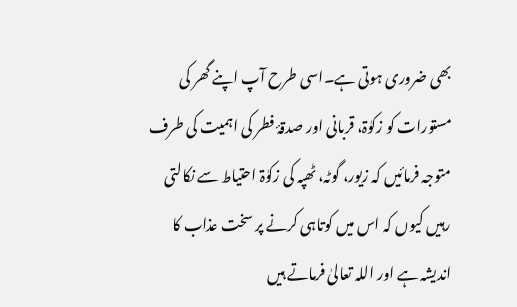بھی ضروری ہوتی ہے۔اسی طرح آپ اپنے گھر کی مستورات کو زکوٰۃ، قربانی اور صدقۂ فطر کی اہمیت کی طرف متوجہ فرمائیں کہ زیور، گوٹہ، ٹھپہ کی زکوٰۃ احتیاط سے نکالتی رہیں کیوں کہ اس میں کوتاہی کرنے پر سخت عذاب کا اندیشہ ہے اور اللہ تعالیٰ فرماتے ہیں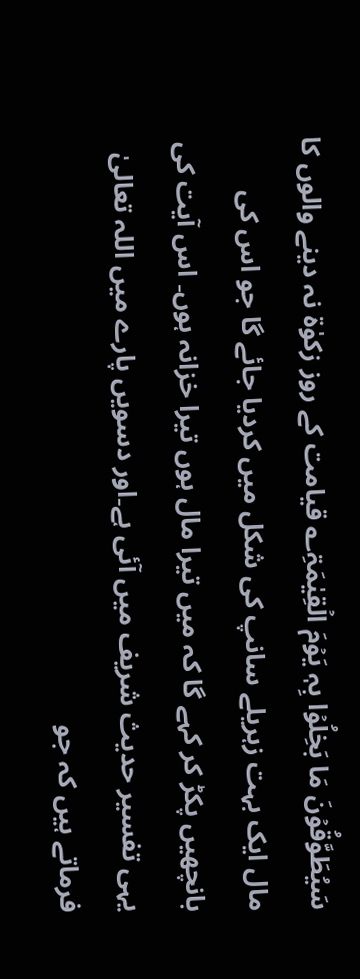سَیُطَوَّقُوۡنَ مَا بَخِلُوۡا بِہٖ یَوۡمَ الۡقِیٰمَۃِ؎ قیامت کے روز زکوٰۃ نہ دینے والوں کا مال ایک بہت زہریلے سانپ کی شکل میں کردیا جائے گا جو اس کی بانچھیں پکڑ کر کہے گا کہ میں تیرا مال ہوں تیرا خزانہ ہوں۔ اس آیت کی یہی تفسیر حدیث شریف میں آئی ہے۔اور دسویں پارے میں اللہ تعالیٰ فرماتے ہیں کہ جو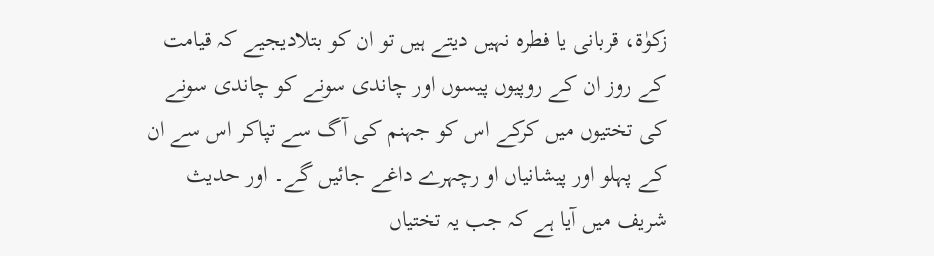زکوٰۃ، قربانی یا فطرہ نہیں دیتے ہیں تو ان کو بتلادیجیے کہ قیامت کے روز ان کے روپیوں پیسوں اور چاندی سونے کو چاندی سونے کی تختیوں میں کرکے اس کو جہنم کی آگ سے تپاکر اس سے ان کے پہلو اور پیشانیاں او رچہرے داغے جائیں گے۔ اور حدیث شریف میں آیا ہے کہ جب یہ تختیاں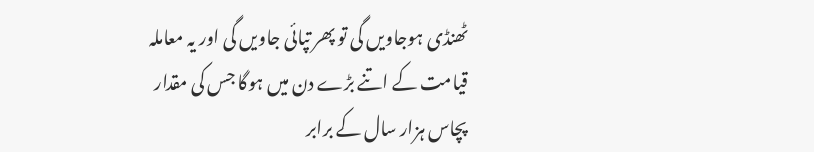ٹھنڈی ہوجاویں گی تو پھر تپائی جاویں گی اور یہ معاملہ قیامت کے اتنے بڑے دن میں ہوگا جس کی مقدار پچاس ہزار سال کے برابر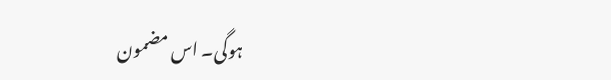ہوگی۔ اس مضمون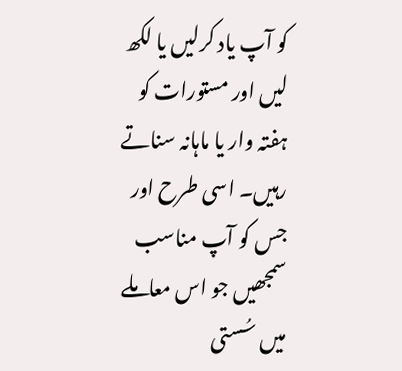کو آپ یاد کرلیں یا لکھ لیں اور مستورات کو ہفتہ وار یا ماہانہ سناتے رہیں۔ اسی طرح اور جس کو آپ مناسب سمجھیں جو اس معاملے میں سُستی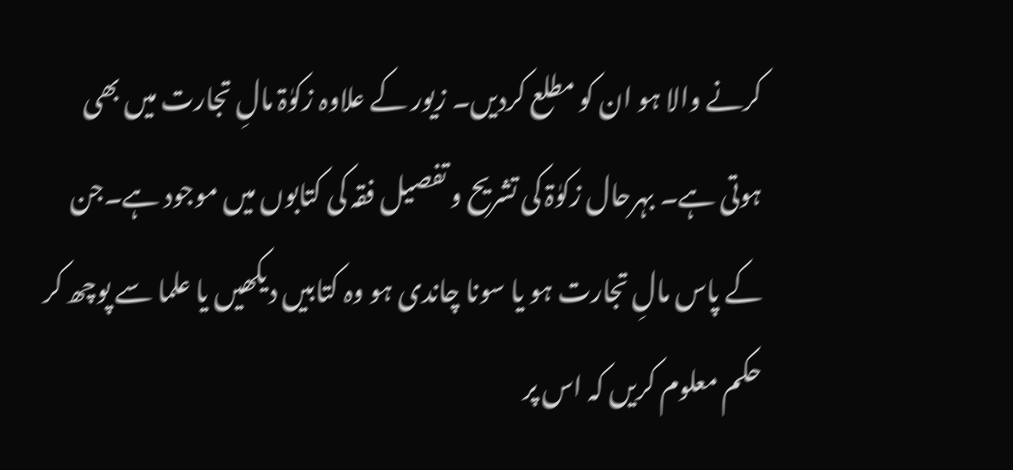کرنے والا ہو ان کو مطلع کردیں۔ زیور کے علاوہ زکوٰۃ مالِ تجارت میں بھی ہوتی ہے۔ بہرحال زکوٰۃ کی تشریح و تفصیل فقہ کی کتابوں میں موجود ہے۔جن کے پاس مالِ تجارت ہو یا سونا چاندی ہو وہ کتابیں دیکھیں یا علما سے پوچھ کر حکم معلوم کریں کہ اس پر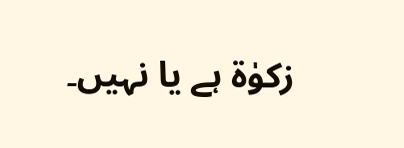زکوٰۃ ہے یا نہیں۔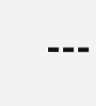---